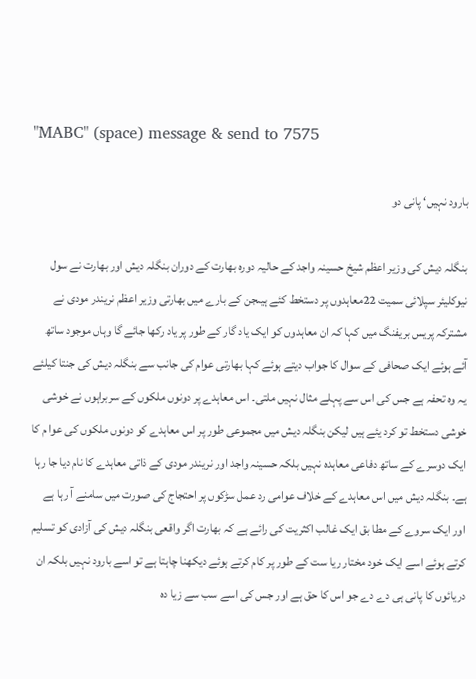"MABC" (space) message & send to 7575

بارود نہیں‘ پانی دو

بنگلہ دیش کی وزیر اعظم شیخ حسینہ واجد کے حالیہ دورہ بھارت کے دوران بنگلہ دیش اور بھارت نے سول نیوکلیئر سپلائی سمیت 22معاہدوں پر دستخط کئے ہیںجن کے بارے میں بھارتی وزیر اعظم نریندر مودی نے مشترکہ پریس بریفنگ میں کہا کہ ان معاہدوں کو ایک یاد گار کے طور پر یاد رکھا جائے گا وہاں موجود ساتھ آئے ہوئے ایک صحافی کے سوال کا جواب دیتے ہوئے کہا بھارتی عوام کی جانب سے بنگلہ دیش کی جنتا کیلئے یہ وہ تحفہ ہے جس کی اس سے پہلے مثال نہیں ملتی۔ اس معاہدے پر دونوں ملکوں کے سربراہوں نے خوشی خوشی دستخط تو کرد یئے ہیں لیکن بنگلہ دیش میں مجموعی طور پر اس معاہدے کو دونوں ملکوں کی عوا م کا ایک دوسرے کے ساتھ دفاعی معاہدہ نہیں بلکہ حسینہ واجد اور نریندر مودی کے ذاتی معاہدے کا نام دیا جا رہا ہے۔ بنگلہ دیش میں اس معاہدے کے خلاف عوامی رد عمل سڑکوں پر احتجاج کی صورت میں سامنے آ رہا ہے اور ایک سروے کے مطا بق ایک غالب اکثریت کی رائے ہے کہ بھارت اگر واقعی بنگلہ دیش کی آزادی کو تسلیم کرتے ہوئے اسے ایک خود مختار ریا ست کے طور پر کام کرتے ہوئے دیکھنا چاہتا ہے تو اسے بارود نہیں بلکہ ان دریائوں کا پانی ہی دے دے جو اس کا حق ہے اور جس کی اسے سب سے زیا دہ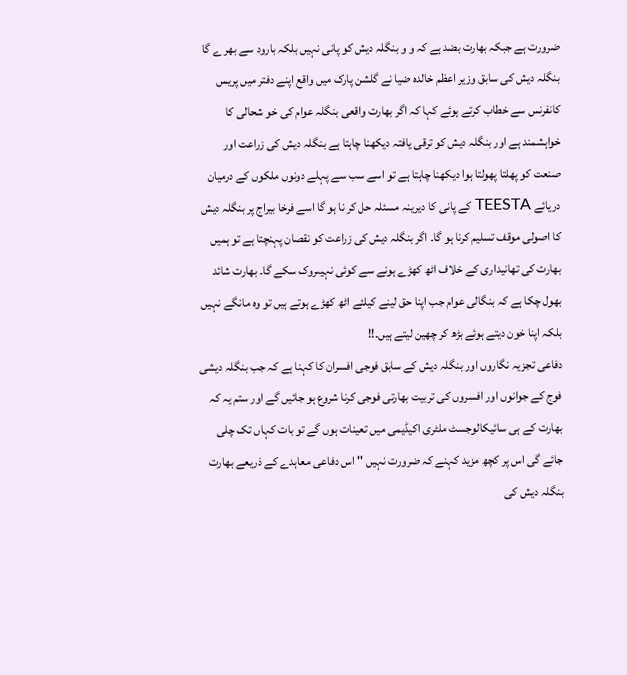ضرورت ہے جبکہ بھارت بضد ہے کہ و و بنگلہ دیش کو پانی نہیں بلکہ بارود سے بھر ے گا بنگلہ دیش کی سابق وزیر اعظم خالدہ ضیا نے گلشن پارک میں واقع اپنے دفتر میں پریس کانفرنس سے خطاب کرتے ہوئے کہا کہ اگر بھارت واقعی بنگلہ عوام کی خو شحالی کا خواہشمند ہے اور بنگلہ دیش کو ترقی یافتہ دیکھنا چاہتا ہے بنگلہ دیش کی زراعت اور صنعت کو پھلتا پھولتا ہوا دیکھنا چاہتا ہے تو اسے سب سے پہلے دونوں ملکوں کے درمیان دریائے TEESTA کے پانی کا دیرینہ مسئلہ حل کر نا ہو گا اسے فرخا بیراج پر بنگلہ دیش کا اصولی موقف تسلیم کرنا ہو گا۔ اگر بنگلہ دیش کی زراعت کو نقصان پہنچتا ہے تو ہمیں بھارت کی تھانیداری کے خلاف اٹھ کھڑے ہونے سے کوئی نہیںروک سکے گا۔ بھارت شائد بھول چکا ہے کہ بنگالی عوام جب اپنا حق لینے کیلئے اٹھ کھڑے ہوتے ہیں تو وہ مانگے نہیں بلکہ اپنا خون دیتے ہوئے بڑھ کر چھین لیتے ہیں۔!!
دفاعی تجزیہ نگاروں اور بنگلہ دیش کے سابق فوجی افسران کا کہنا ہے کہ جب بنگلہ دیشی فوج کے جوانوں اور افسروں کی تربیت بھارتی فوجی کرنا شروع ہو جائیں گے اور ستم یہ کہ بھارت کے ہی سائیکالوجسٹ ملٹری اکیڈیمی میں تعینات ہوں گے تو بات کہاں تک چلی جائے گی اس پر کچھ مزید کہنے کہ ضرورت نہیں '' اس دفاعی معاہدے کے ذریعے بھارت بنگلہ دیش کی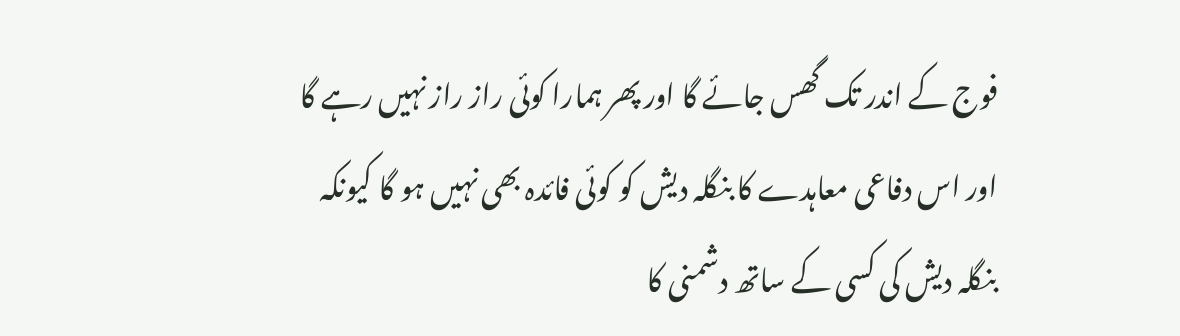فوج کے اندر تک گھس جائے گا اور پھر ہمارا کوئی راز راز نہیں رہے گا اور اس دفاعی معاہدے کا بنگلہ دیش کو کوئی فائدہ بھی نہیں ہو گا کیونکہ بنگلہ دیش کی کسی کے ساتھ دشمنی کا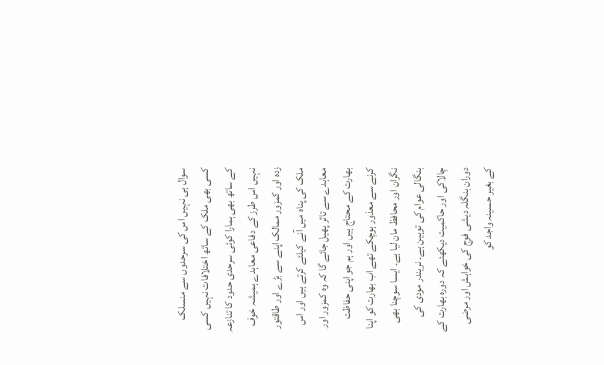سوال ہی نہیں اس کی سرحدوں سے منسلک کسی بھی ملک کے ساتھ اختلافات نہیں کسی کے ساتھ بھی ہمارا کوئی سرحدی حدود کا تنازعہ نہیں اس طرز کے دفاعی معاہدے ہمیشہ خوف زدہ اور کمزور ممالک اپنے سے بڑے اور طاقتور ملک کی پناہ میں آنے کیلئے کرتے ہیں اور اس معاہدے سے تاثر پھیل جائے گا کہ وہ کمزور اور بھارت کے محتاج ہیں اور ہم جو اپنی حفاظت کرنے سے معذور ہوچکے تھے اب بھارت کو اپنا نگران اور محافظ مان لیا ہے۔ ایسا سوچنا بھی بنگالی عوام کی توہین ہے۔ نریندر مودی کی چالاکی اور حاکمیت دیکھئے کہ دورہ بھارت کے دوران بنگلہ دیشی فوج کی خواہش اور مرضی کے بغیر حسینہ واجد کو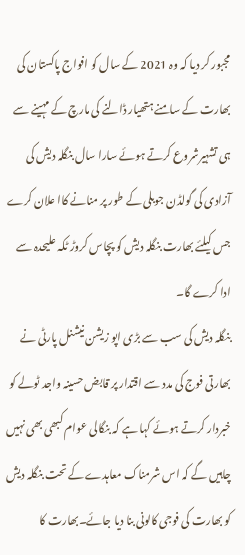مجبور کر دیا کہ وہ 2021 کے سال کو افواج پاکستان کی بھارت کے سامنے ہتھیار ڈالنے کی مارچ کے مہینے سے ہی تشہیرشروع کرتے ہوئے سارا سال بنگلہ دیش کی آزادی کی گولڈن جوبلی کے طور پر منانے کاا علان کرے جس کیلئے بھارت بنگلہ دیش کو پچاس کروڑ ٹکہ علیحدہ سے ادا کرے گا۔
بنگلہ دیش کی سب سے بڑی اپو زیشن نیشنل پارٹی نے بھارتی فوج کی مدد سے اقتدار پر قابض حسینہ واجد ٹولے کو خبردار کرتے ہوئے کہا ہے کہ بنگالی عوام کبھی بھی نہیں چاہیں گے کہ اس شرمناک معاہدے کے تحت بنگلہ دیش کو بھارت کی فوجی کالونی بنا دیا جائے۔بھارت کا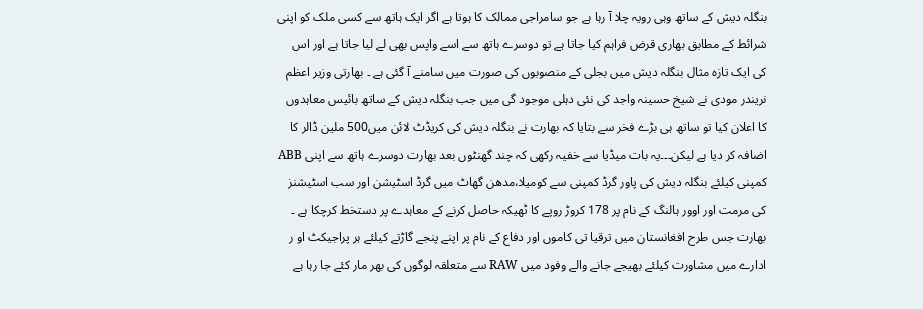بنگلہ دیش کے ساتھ وہی رویہ چلا آ رہا ہے جو سامراجی ممالک کا ہوتا ہے اگر ایک ہاتھ سے کسی ملک کو اپنی شرائط کے مطابق بھاری قرض فراہم کیا جاتا ہے تو دوسرے ہاتھ سے اسے واپس بھی لے لیا جاتا ہے اور اس کی ایک تازہ مثال بنگلہ دیش میں بجلی کے منصوبوں کی صورت میں سامنے آ گئی ہے ۔ بھارتی وزیر اعظم نریندر مودی نے شیخ حسینہ واجد کی نئی دہلی موجود گی میں جب بنگلہ دیش کے ساتھ بائیس معاہدوں کا اعلان کیا تو ساتھ ہی بڑے فخر سے بتایا کہ بھارت نے بنگلہ دیش کی کریڈٹ لائن میں500 ملین ڈالر کا اضافہ کر دیا ہے لیکن۔۔۔یہ بات میڈیا سے خفیہ رکھی کہ چند گھنٹوں بعد بھارت دوسرے ہاتھ سے اپنی ABB کمپنی کیلئے بنگلہ دیش کی پاور گرڈ کمپنی سے کومیلا،مدھن گھاٹ میں گرڈ اسٹیشن اور سب اسٹیشنز کی مرمت اور اوور ہالنگ کے نام پر 178 کروڑ روپے کا ٹھیکہ حاصل کرنے کے معاہدے پر دستخط کرچکا ہے ۔
بھارت جس طرح افغانستان میں ترقیا تی کاموں اور دفاع کے نام پر اپنے پنجے گاڑتے کیلئے ہر پراجیکٹ او ر ادارے میں مشاورت کیلئے بھیجے جانے والے وفود میں RAW سے متعلقہ لوگوں کی بھر مار کئے جا رہا ہے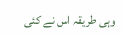وہی طریقہ اس نے کئی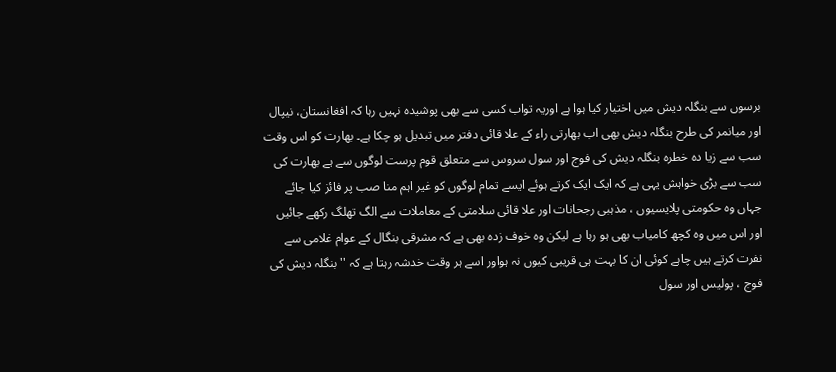برسوں سے بنگلہ دیش میں اختیار کیا ہوا ہے اوریہ تواب کسی سے بھی پوشیدہ نہیں رہا کہ افغانستان، نیپال اور میانمر کی طرح بنگلہ دیش بھی اب بھارتی راء کے علا قائی دفتر میں تبدیل ہو چکا ہے۔ بھارت کو اس وقت سب سے زیا دہ خطرہ بنگلہ دیش کی فوج اور سول سروس سے متعلق قوم پرست لوگوں سے ہے بھارت کی سب سے بڑی خواہش یہی ہے کہ ایک ایک کرتے ہوئے ایسے تمام لوگوں کو غیر اہم منا صب پر فائز کیا جائے جہاں وہ حکومتی پلایسیوں ، مذہبی رجحانات اور علا قائی سلامتی کے معاملات سے الگ تھلگ رکھے جائیں اور اس میں وہ کچھ کامیاب بھی ہو رہا ہے لیکن وہ خوف زدہ بھی ہے کہ مشرقی بنگال کے عوام غلامی سے نفرت کرتے ہیں چاہے کوئی ان کا بہت ہی قریبی کیوں نہ ہواور اسے ہر وقت خدشہ رہتا ہے کہ '' بنگلہ دیش کی فوج ، پولیس اور سول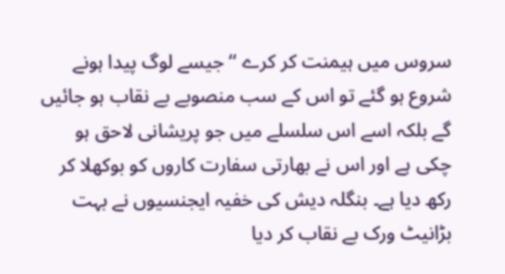سروس میں ہیمنت کر کرے ‘‘ جیسے لوگ پیدا ہونے شروع ہو گئے تو اس کے سب منصوبے بے نقاب ہو جائیں گے بلکہ اسے اس سلسلے میں جو پریشانی لاحق ہو چکی ہے اور اس نے بھارتی سفارت کاروں کو بوکھلا کر رکھ دیا ہے۔ بنگلہ دیش کی خفیہ ایجنسیوں نے بہت بڑانیٹ ورک بے نقاب کر دیا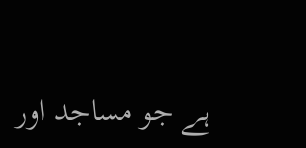ہے جو مساجد اور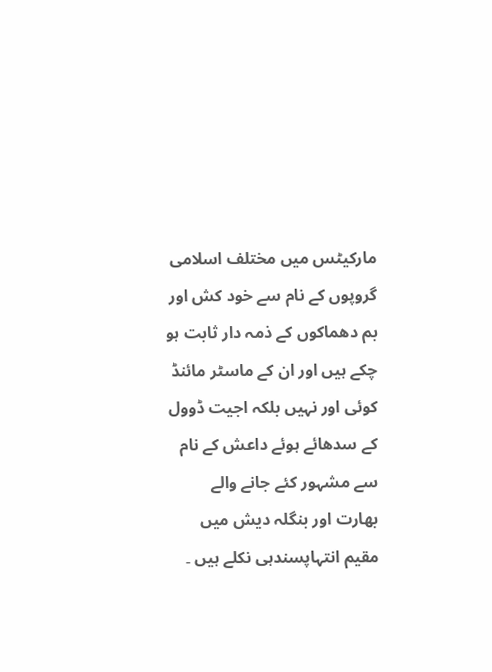مارکیٹس میں مختلف اسلامی گروپوں کے نام سے خود کش اور بم دھماکوں کے ذمہ دار ثابت ہو چکے ہیں اور ان کے ماسٹر مائنڈ کوئی اور نہیں بلکہ اجیت ڈوول کے سدھائے ہوئے داعش کے نام سے مشہور کئے جانے والے بھارت اور بنگلہ دیش میں مقیم انتہاپسندہی نکلے ہیں ۔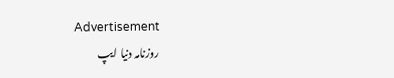Advertisement
روزنامہ دنیا ایپ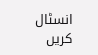انسٹال کریں